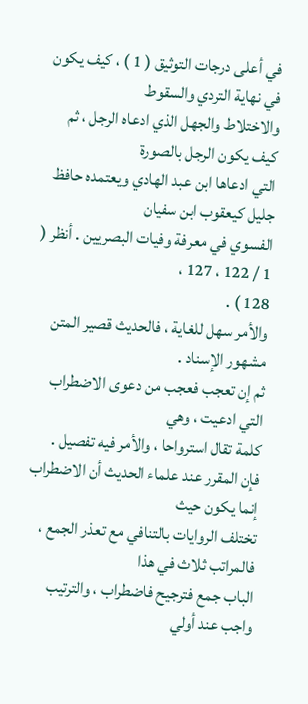في أعلى درجات التوثيق ( 1 ) ، كيف يكون في نهاية التردي والسقوط
والاختلاط والجهل الذي ادعاه الرجل ، ثم كيف يكون الرجل بالصورة
التي ادعاها ابن عبد الهادي ويعتمده حافظ جليل كيعقوب ابن سفيان
الفسوي في معرفة وفيات البصريين . أنظر ( 1 / 122 ، 127 ،
128 ) .
والأمر سهل للغاية ، فالحديث قصير المتن مشهور الإسناد .
ثم إن تعجب فعجب من دعوى الاضطراب التي ادعيت ، وهي
كلمة تقال استرواحا ، والأمر فيه تفصيل .
فإن المقرر عند علماء الحديث أن الاضطراب إنما يكون حيث
تختلف الروايات بالتنافي مع تعذر الجمع ، فالمراتب ثلاث في هذا
الباب جمع فترجيح فاضطراب ، والترتيب واجب عند أولي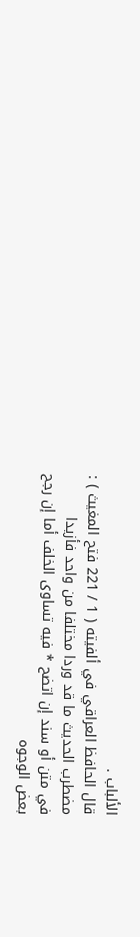الألباب .
قال الحافظ العراقي في ألفيته ( 1 / 221 فتح المغيث ) :
مضطرب الحديث ما قد وردا مختلفا من واحد فأزيدا
في متن أو سند إن اتضح * فيه تساوى الخلف أما إن رجح
بعض الوجوه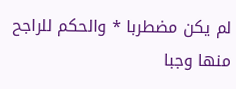لم يكن مضطربا * والحكم للراجح منها وجبا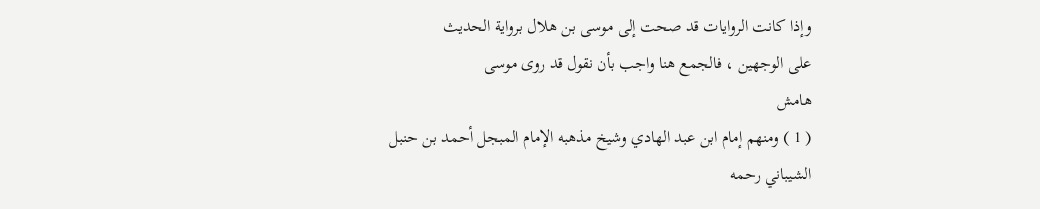وإذا كانت الروايات قد صحت إلى موسى بن هلال برواية الحديث
على الوجهين ، فالجمع هنا واجب بأن نقول قد روى موسى
هامش
( 1 ) ومنهم إمام ابن عبد الهادي وشيخ مذهبه الإمام المبجل أحمد بن حنبل
الشيباني رحمه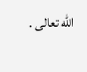الله تعالى .